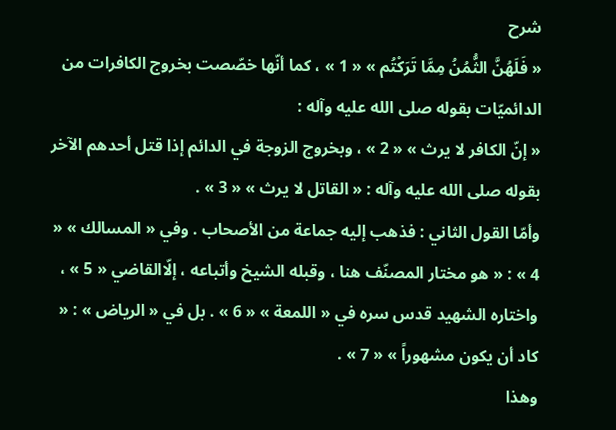شرح
« فَلَهُنَّ الثُّمُنُ مِمَّا تَرَكْتُم » « 1 » ، كما أنّها خصّصت بخروج الكافرات من الدائميّات بقوله صلى الله عليه وآله :
« إنّ الكافر لا يرث » « 2 » ، وبخروج الزوجة في الدائم إذا قتل أحدهم الآخر بقوله صلى الله عليه وآله : « القاتل لا يرث » « 3 » .
وأمّا القول الثاني : فذهب إليه جماعة من الأصحاب . وفي « المسالك » « 4 » : « هو مختار المصنّف هنا ، وقبله الشيخ وأتباعه ، إلّاالقاضي « 5 » ، واختاره الشهيد قدس سره في « اللمعة » « 6 » . بل في « الرياض » : « كاد أن يكون مشهوراً » « 7 » .
وهذا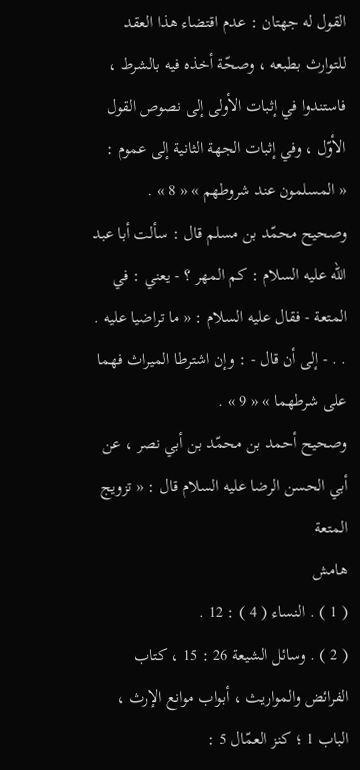القول له جهتان : عدم اقتضاء هذا العقد للتوارث بطبعه ، وصحّة أخذه فيه بالشرط ، فاستندوا في إثبات الأولى إلى نصوص القول الأوّل ، وفي إثبات الجهة الثانية إلى عموم :
« المسلمون عند شروطهم » « 8 » .
وصحيح محمّد بن مسلم قال : سألت أبا عبد اللّه عليه السلام : كم المهر ؟ - يعني : في المتعة - فقال عليه السلام : « ما تراضيا عليه . . . - إلى أن قال - : وإن اشترطا الميراث فهما على شرطهما » « 9 » .
وصحيح أحمد بن محمّد بن أبي نصر ، عن أبي الحسن الرضا عليه السلام قال : « تزويج المتعة
هامش
( 1 ) . النساء ( 4 ) : 12 .
( 2 ) . وسائل الشيعة 26 : 15 ، كتاب الفرائض والمواريث ، أبواب موانع الإرث ، الباب 1 ؛ كنز العمّال 5 :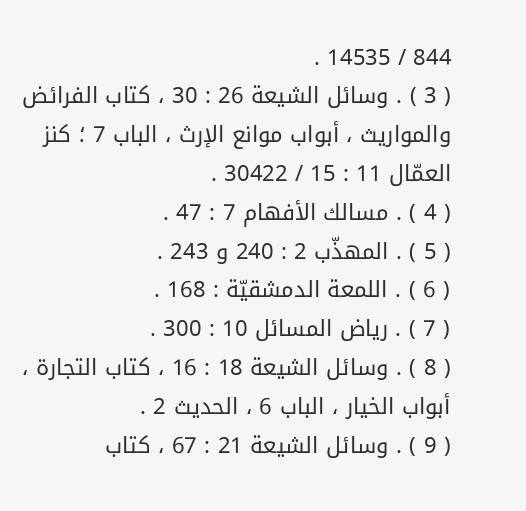844 / 14535 .
( 3 ) . وسائل الشيعة 26 : 30 ، كتاب الفرائض والمواريث ، أبواب موانع الإرث ، الباب 7 ؛ كنز العمّال 11 : 15 / 30422 .
( 4 ) . مسالك الأفهام 7 : 47 .
( 5 ) . المهذّب 2 : 240 و 243 .
( 6 ) . اللمعة الدمشقيّة : 168 .
( 7 ) . رياض المسائل 10 : 300 .
( 8 ) . وسائل الشيعة 18 : 16 ، كتاب التجارة ، أبواب الخيار ، الباب 6 ، الحديث 2 .
( 9 ) . وسائل الشيعة 21 : 67 ، كتاب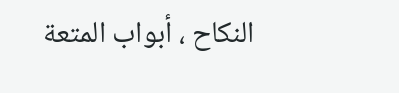النكاح ، أبواب المتعة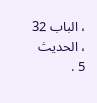، الباب 32 ، الحديث 5 .